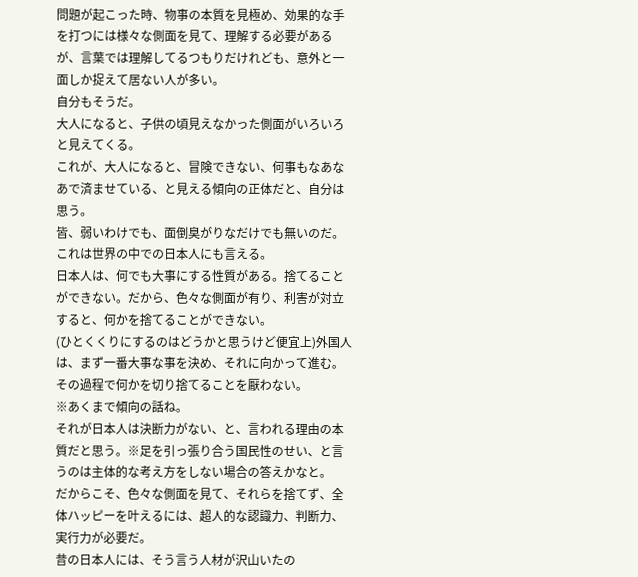問題が起こった時、物事の本質を見極め、効果的な手を打つには様々な側面を見て、理解する必要があるが、言葉では理解してるつもりだけれども、意外と一面しか捉えて居ない人が多い。
自分もそうだ。
大人になると、子供の頃見えなかった側面がいろいろと見えてくる。
これが、大人になると、冒険できない、何事もなあなあで済ませている、と見える傾向の正体だと、自分は思う。
皆、弱いわけでも、面倒臭がりなだけでも無いのだ。
これは世界の中での日本人にも言える。
日本人は、何でも大事にする性質がある。捨てることができない。だから、色々な側面が有り、利害が対立すると、何かを捨てることができない。
(ひとくくりにするのはどうかと思うけど便宜上)外国人は、まず一番大事な事を決め、それに向かって進む。その過程で何かを切り捨てることを厭わない。
※あくまで傾向の話ね。
それが日本人は決断力がない、と、言われる理由の本質だと思う。※足を引っ張り合う国民性のせい、と言うのは主体的な考え方をしない場合の答えかなと。
だからこそ、色々な側面を見て、それらを捨てず、全体ハッピーを叶えるには、超人的な認識力、判断力、実行力が必要だ。
昔の日本人には、そう言う人材が沢山いたの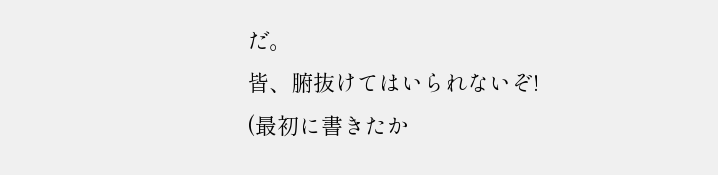だ。
皆、腑抜けてはいられないぞ!
(最初に書きたか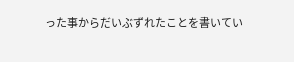った事からだいぶずれたことを書いてい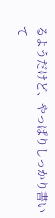るようだけど、やっぱりしっかり書いて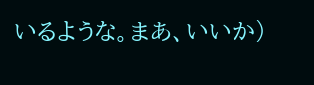いるような。まあ、いいか)